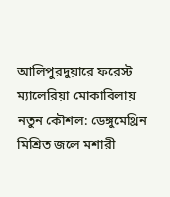আলিপুরদুয়ারে ফরেস্ট ম্যালেরিয়া মোকাবিলায় নতুন কৌশল: ডেঙ্গুমেথ্রিন মিশ্রিত জলে মশারী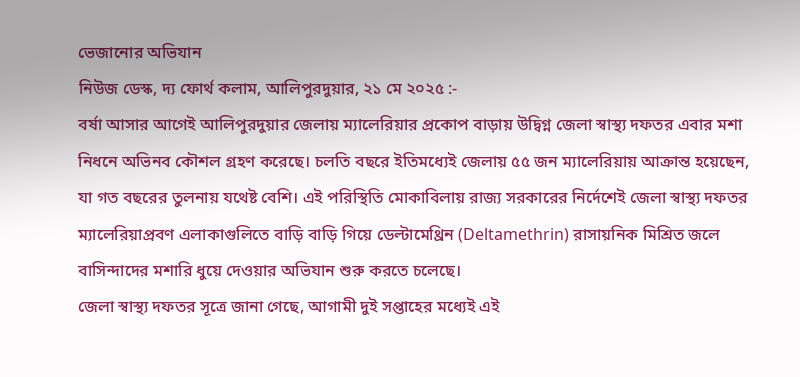ভেজানোর অভিযান
নিউজ ডেস্ক, দ্য ফোর্থ কলাম, আলিপুরদুয়ার, ২১ মে ২০২৫ :-
বর্ষা আসার আগেই আলিপুরদুয়ার জেলায় ম্যালেরিয়ার প্রকোপ বাড়ায় উদ্বিগ্ন জেলা স্বাস্থ্য দফতর এবার মশা নিধনে অভিনব কৌশল গ্রহণ করেছে। চলতি বছরে ইতিমধ্যেই জেলায় ৫৫ জন ম্যালেরিয়ায় আক্রান্ত হয়েছেন, যা গত বছরের তুলনায় যথেষ্ট বেশি। এই পরিস্থিতি মোকাবিলায় রাজ্য সরকারের নির্দেশেই জেলা স্বাস্থ্য দফতর ম্যালেরিয়াপ্রবণ এলাকাগুলিতে বাড়ি বাড়ি গিয়ে ডেল্টামেথ্রিন (Deltamethrin) রাসায়নিক মিশ্রিত জলে বাসিন্দাদের মশারি ধুয়ে দেওয়ার অভিযান শুরু করতে চলেছে।
জেলা স্বাস্থ্য দফতর সূত্রে জানা গেছে, আগামী দুই সপ্তাহের মধ্যেই এই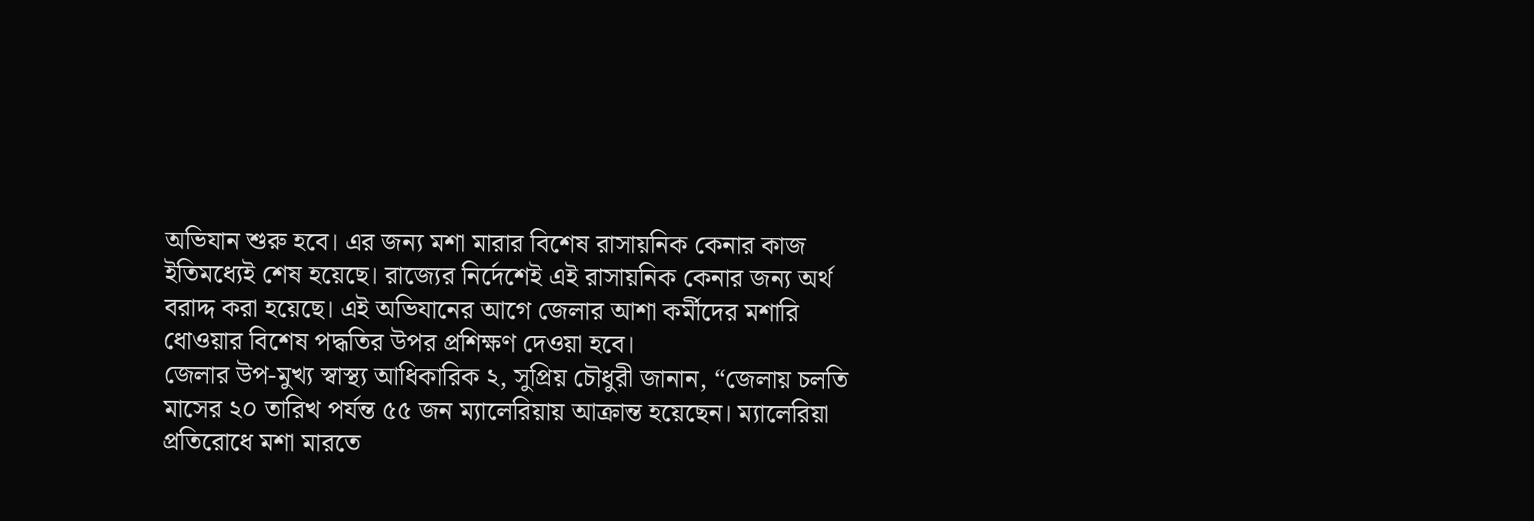অভিযান শুরু হবে। এর জন্য মশা মারার বিশেষ রাসায়নিক কেনার কাজ ইতিমধ্যেই শেষ হয়েছে। রাজ্যের নির্দেশেই এই রাসায়নিক কেনার জন্য অর্থ বরাদ্দ করা হয়েছে। এই অভিযানের আগে জেলার আশা কর্মীদের মশারি ধোওয়ার বিশেষ পদ্ধতির উপর প্রশিক্ষণ দেওয়া হবে।
জেলার উপ-মুখ্য স্বাস্থ্য আধিকারিক ২, সুপ্রিয় চৌধুরী জানান, “জেলায় চলতি মাসের ২০ তারিখ পর্যন্ত ৫৫ জন ম্যালেরিয়ায় আক্রান্ত হয়েছেন। ম্যালেরিয়া প্রতিরোধে মশা মারতে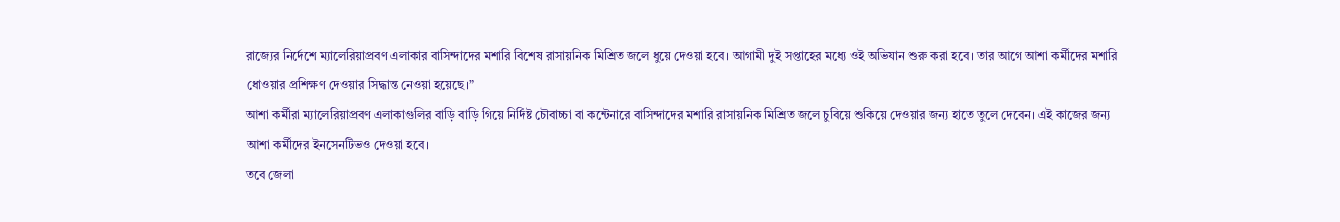রাজ্যের নির্দেশে ম্যালেরিয়াপ্রবণ এলাকার বাসিন্দাদের মশারি বিশেষ রাসায়নিক মিশ্রিত জলে ধুয়ে দেওয়া হবে। আগামী দুই সপ্তাহের মধ্যে ওই অভিযান শুরু করা হবে। তার আগে আশা কর্মীদের মশারি ধোওয়ার প্রশিক্ষণ দেওয়ার সিদ্ধান্ত নেওয়া হয়েছে।”
আশা কর্মীরা ম্যালেরিয়াপ্রবণ এলাকাগুলির বাড়ি বাড়ি গিয়ে নির্দিষ্ট চৌবাচ্চা বা কন্টেনারে বাসিন্দাদের মশারি রাসায়নিক মিশ্রিত জলে চুবিয়ে শুকিয়ে দেওয়ার জন্য হাতে তুলে দেবেন। এই কাজের জন্য আশা কর্মীদের ইনসেনটিভও দেওয়া হবে।
তবে জেলা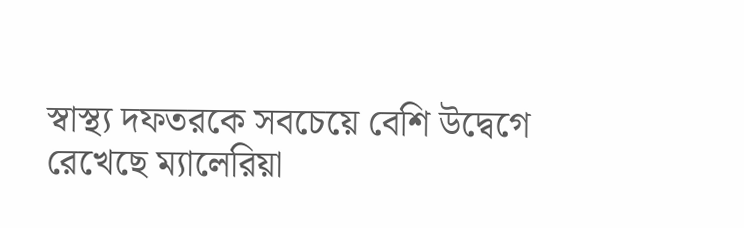স্বাস্থ্য দফতরকে সবচেয়ে বেশি উদ্বেগে রেখেছে ম্যালেরিয়া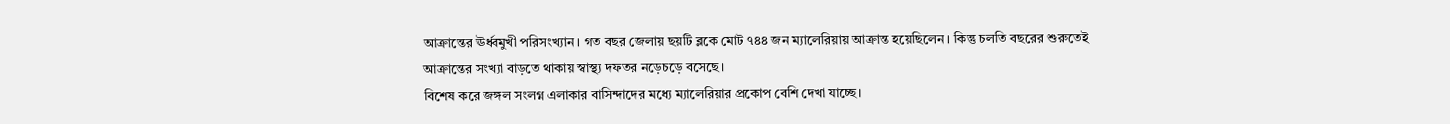আক্রান্তের ঊর্ধ্বমুখী পরিসংখ্যান। গত বছর জেলায় ছয়টি ব্লকে মোট ৭৪৪ জন ম্যালেরিয়ায় আক্রান্ত হয়েছিলেন। কিন্তু চলতি বছরের শুরুতেই আক্রান্তের সংখ্যা বাড়তে থাকায় স্বাস্থ্য দফতর নড়েচড়ে বসেছে।
বিশেষ করে জঙ্গল সংলগ্ন এলাকার বাসিন্দাদের মধ্যে ম্যালেরিয়ার প্রকোপ বেশি দেখা যাচ্ছে।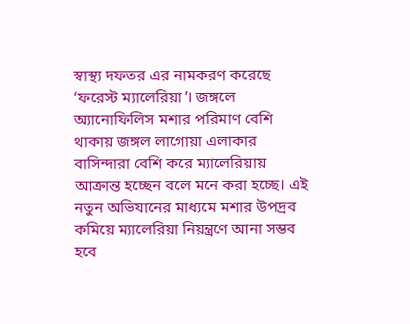স্বাস্থ্য দফতর এর নামকরণ করেছে ‘ফরেস্ট ম্যালেরিয়া’। জঙ্গলে অ্যানোফিলিস মশার পরিমাণ বেশি থাকায় জঙ্গল লাগোয়া এলাকার বাসিন্দারা বেশি করে ম্যালেরিয়ায় আক্রান্ত হচ্ছেন বলে মনে করা হচ্ছে। এই নতুন অভিযানের মাধ্যমে মশার উপদ্রব কমিয়ে ম্যালেরিয়া নিয়ন্ত্রণে আনা সম্ভব হবে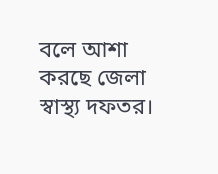বলে আশা করছে জেলা স্বাস্থ্য দফতর।